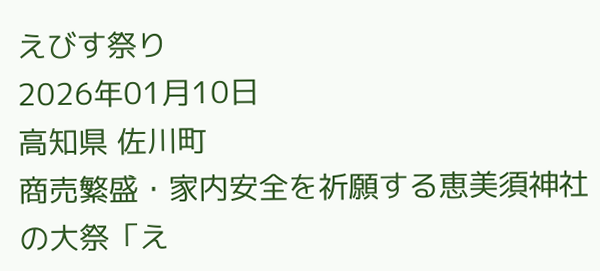えびす祭り
2026年01月10日
高知県 佐川町
商売繁盛・家内安全を祈願する恵美須神社の大祭「え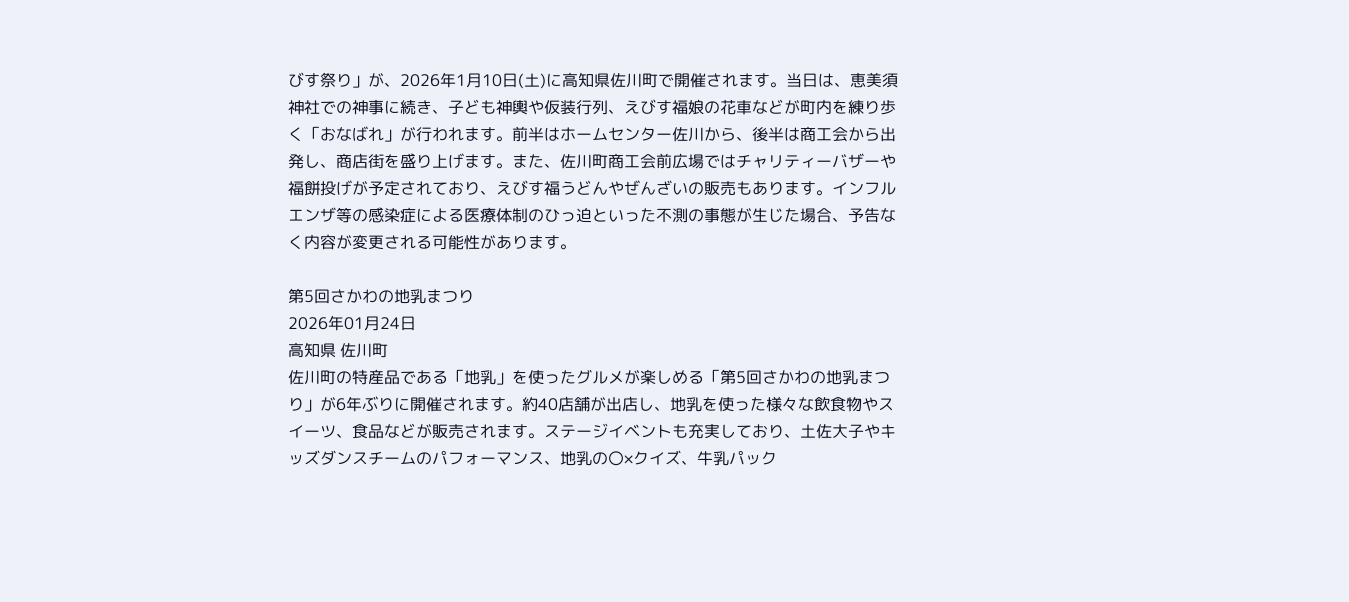びす祭り」が、2026年1月10日(土)に高知県佐川町で開催されます。当日は、恵美須神社での神事に続き、子ども神輿や仮装行列、えびす福娘の花車などが町内を練り歩く「おなばれ」が行われます。前半はホームセンター佐川から、後半は商工会から出発し、商店街を盛り上げます。また、佐川町商工会前広場ではチャリティーバザーや福餅投げが予定されており、えびす福うどんやぜんざいの販売もあります。インフルエンザ等の感染症による医療体制のひっ迫といった不測の事態が生じた場合、予告なく内容が変更される可能性があります。

第5回さかわの地乳まつり
2026年01月24日
高知県 佐川町
佐川町の特産品である「地乳」を使ったグルメが楽しめる「第5回さかわの地乳まつり」が6年ぶりに開催されます。約40店舗が出店し、地乳を使った様々な飲食物やスイーツ、食品などが販売されます。ステージイベントも充実しており、土佐大子やキッズダンスチームのパフォーマンス、地乳の〇×クイズ、牛乳パック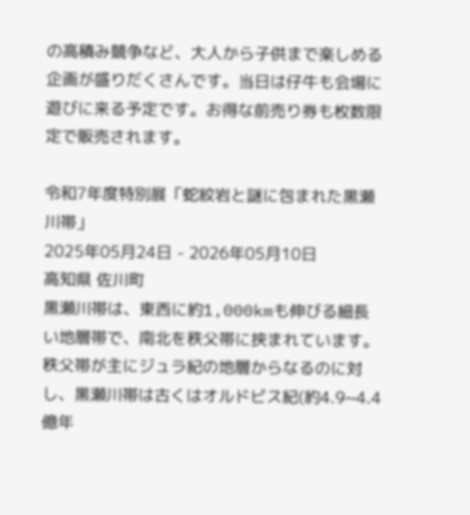の高積み競争など、大人から子供まで楽しめる企画が盛りだくさんです。当日は仔牛も会場に遊びに来る予定です。お得な前売り券も枚数限定で販売されます。

令和7年度特別展「蛇紋岩と謎に包まれた黒瀬川帯」
2025年05月24日 - 2026年05月10日
高知県 佐川町
黒瀬川帯は、東西に約1,000kmも伸びる細長い地層帯で、南北を秩父帯に挟まれています。秩父帯が主にジュラ紀の地層からなるのに対し、黒瀬川帯は古くはオルドビス紀(約4.9~4.4億年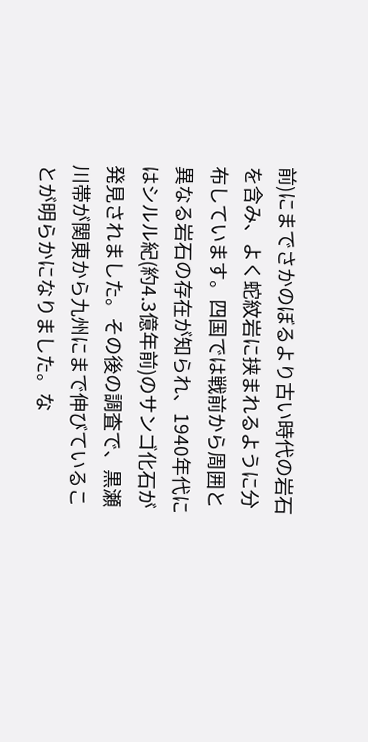前)にまでさかのぼるより古い時代の岩石を含み、よく蛇紋岩に挟まれるように分布しています。四国では戦前から周囲と異なる岩石の存在が知られ、1940年代にはシルル紀(約4.3億年前)のサンゴ化石が発見されました。その後の調査で、黒瀬川帯が関東から九州にまで伸びていることが明らかになりました。な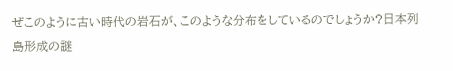ぜこのように古い時代の岩石が、このような分布をしているのでしょうか?日本列島形成の謎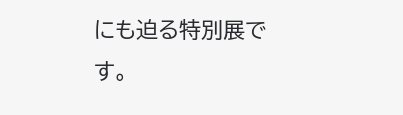にも迫る特別展です。